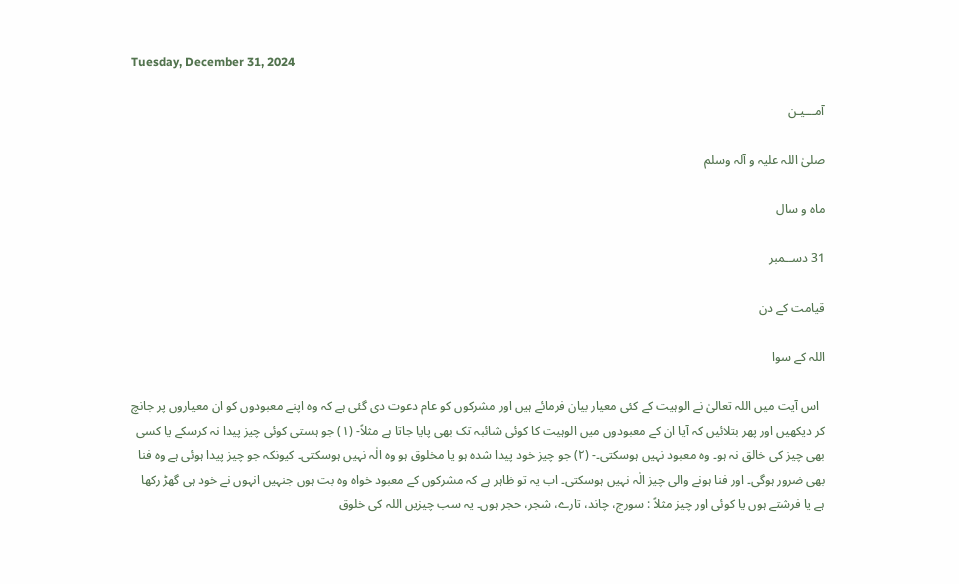Tuesday, December 31, 2024

آمـــیـن

صلیٰ اللہ علیہ و آلہ وسلم

ماہ و سال

31 دســمبر

قیامت کے دن

اللہ کے سوا

  اس آیت میں اللہ تعالیٰ نے الوہیت کے کئی معیار بیان فرمائے ہیں اور مشرکوں کو عام دعوت دی گئی ہے کہ وہ اپنے معبودوں کو ان معیاروں پر جانچ کر دیکھیں اور پھر بتلائیں کہ آیا ان کے معبودوں میں الوہیت کا کوئی شائبہ تک بھی پایا جاتا ہے مثلاً- (١) جو ہستی کوئی چیز پیدا نہ کرسکے یا کسی بھی چیز کی خالق نہ ہو۔ وہ معبود نہیں ہوسکتی۔- (٢) جو چیز خود پیدا شدہ ہو یا مخلوق ہو وہ الٰہ نہیں ہوسکتی۔ کیونکہ جو چیز پیدا ہوئی ہے وہ فنا بھی ضرور ہوگی۔ اور فنا ہونے والی چیز الٰہ نہیں ہوسکتی۔ اب یہ تو ظاہر ہے کہ مشرکوں کے معبود خواہ وہ بت ہوں جنہیں انہوں نے خود ہی گھڑ رکھا ہے یا فرشتے ہوں یا کوئی اور چیز مثلاً : سورج، چاند، تارے، شجر، حجر ہوں۔ یہ سب چیزیں اللہ کی خلوق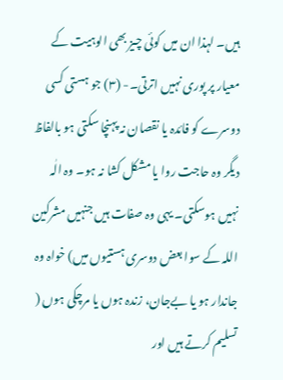ہیں۔ لہذا ان میں کوئی چیز بھی الوہیت کے معیار پر پوری نہیں اترتی۔- (٣) جو ہستی کسی دوسرے کو فائدہ یا نقصان نہ پہنچا سکتی ہو بالفاظ دیگر وہ حاجت روا یا مشکل کشا نہ ہو۔ وہ الٰہ نہیں ہوسکتی۔ یہی وہ صفات ہیں جنہیں مشرکین اللہ کے سوا بعض دوسری ہستیوں میں) خواہ وہ جاندار ہو یا بےجان، زندہ ہوں یا مرچکی ہوں ( تسلیم کرتے ہیں اور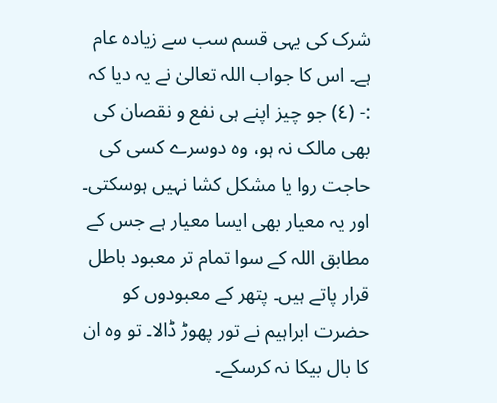شرک کی یہی قسم سب سے زیادہ عام ہے۔ اس کا جواب اللہ تعالیٰ نے یہ دیا کہ :- (٤) جو چیز اپنے ہی نفع و نقصان کی بھی مالک نہ ہو، وہ دوسرے کسی کی حاجت روا یا مشکل کشا نہیں ہوسکتی۔ اور یہ معیار بھی ایسا معیار ہے جس کے مطابق اللہ کے سوا تمام تر معبود باطل قرار پاتے ہیں۔ پتھر کے معبودوں کو حضرت ابراہیم نے تور پھوڑ ڈالا۔ تو وہ ان کا بال بیکا نہ کرسکے۔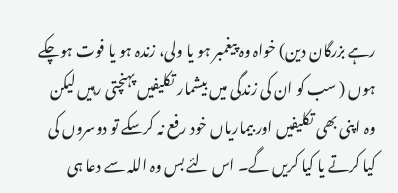رہے بزرگان دین) خواہ وہ پیغمبر ہو یا ولی، زندہ ہو یا فوت ہوچکے ہوں ( سب کو ان کی زندگی میں بیشمار تکلیفیں پہنچتی رہیں لیکن وہ اپنی بھی تکلیفیں اور بیماریاں خود رفع نہ کرسکے تو دوسروں کی کیا کرتے یا کیا کریں گے۔ اس لئے بس وہ اللہ سے دعا ہی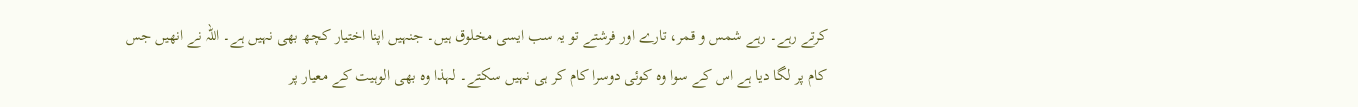کرتے رہے۔ رہے شمس و قمر، تارے اور فرشتے تو یہ سب ایسی مخلوق ہیں۔ جنہیں اپنا اختیار کچھ بھی نہیں ہے۔ اللہ نے انھیں جس کام پر لگا دیا ہے اس کے سوا وہ کوئی دوسرا کام کر ہی نہیں سکتے۔ لہذا وہ بھی الوہیت کے معیار پر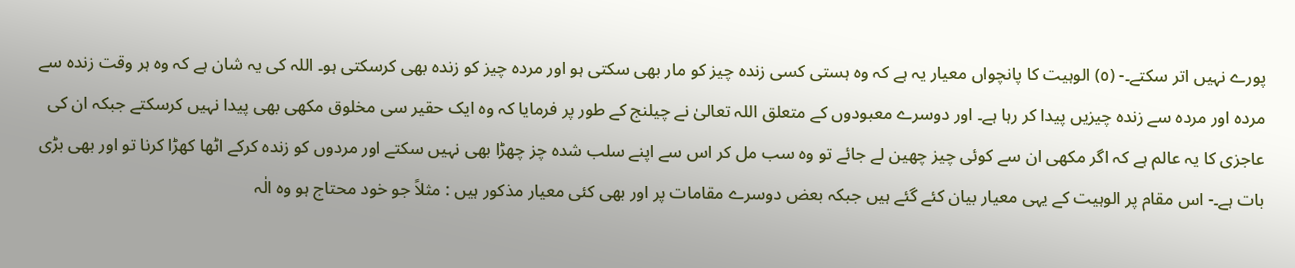پورے نہیں اتر سکتے۔- (٥) الوہیت کا پانچواں معیار یہ ہے کہ وہ ہستی کسی زندہ چیز کو مار بھی سکتی ہو اور مردہ چیز کو زندہ بھی کرسکتی ہو۔ اللہ کی یہ شان ہے کہ وہ ہر وقت زندہ سے مردہ اور مردہ سے زندہ چیزیں پیدا کر رہا ہے۔ اور دوسرے معبودوں کے متعلق اللہ تعالیٰ نے چیلنج کے طور پر فرمایا کہ وہ ایک حقیر سی مخلوق مکھی بھی پیدا نہیں کرسکتے جبکہ ان کی عاجزی کا یہ عالم ہے کہ اگر مکھی ان سے کوئی چیز چھین لے جائے تو وہ سب مل کر اس سے اپنے سلب شدہ چز چھڑا بھی نہیں سکتے اور مردوں کو زندہ کرکے اٹھا کھڑا کرنا تو اور بھی بڑی بات ہے۔- اس مقام پر الوہیت کے یہی معیار بیان کئے گئے ہیں جبکہ بعض دوسرے مقامات پر اور بھی کئی معیار مذکور ہیں : مثلاً جو خود محتاج ہو وہ الٰہ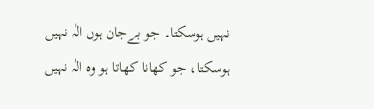نہیں ہوسکتا۔ جو بےجان ہوں الٰہ نہیں ہوسکتا، جو کھانا کھاتا ہو وہ الٰہ نہیں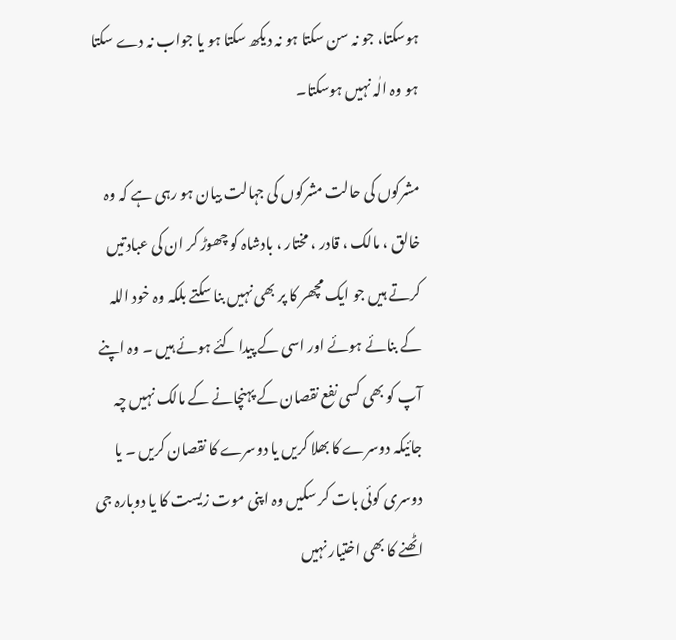ہوسکتا، جو نہ سن سکتا ہو نہ دیکھ سکتا ہو یا جواب نہ دے سکتا ہو وہ الٰہ نہیں ہوسکتا۔

مشرکوں کی حالت مشرکوں کی جہالت بیان ہو رہی ہے کہ وہ خالق ، مالک ، قادر ، مختار ، بادشاہ کو چھوڑ کر ان کی عبادتیں کرتے ہیں جو ایک مچھر کا پر بھی نہیں بنا سکتے بلکہ وہ خود اللہ کے بنائے ہوئے اور اسی کے پیدا کئے ہوئے ہیں ۔ وہ اپنے آپ کو بھی کسی نفع نقصان کے پہنچانے کے مالک نہیں چہ جائیکہ دوسرے کا بھلا کریں یا دوسرے کا نقصان کریں ۔ یا دوسری کوئی بات کر سکیں وہ اپنی موت زیست کا یا دوبارہ جی اٹھنے کا بھی اختیار نہیں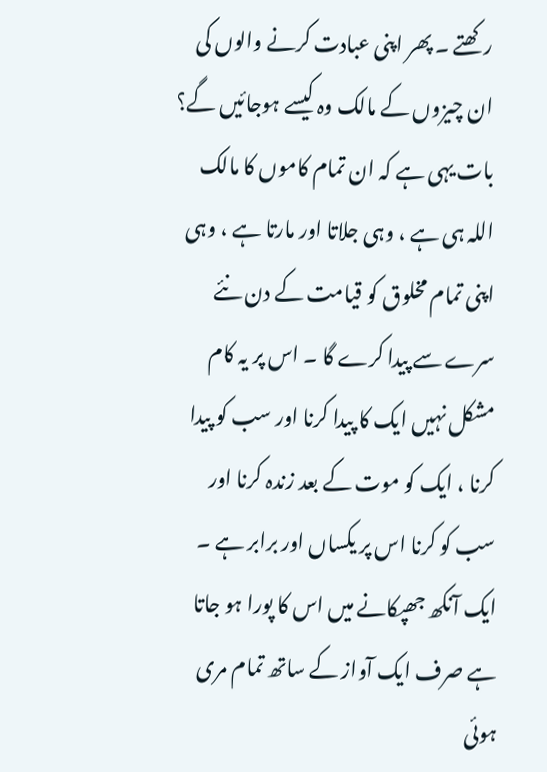رکھتے ۔ پھر اپنی عبادت کرنے والوں کی ان چیزوں کے مالک وہ کیسے ہوجائیں گے؟ بات یہی ہے کہ ان تمام کاموں کا مالک اللہ ہی ہے ، وہی جلاتا اور مارتا ہے ، وہی اپنی تمام مخلوق کو قیامت کے دن نئے سرے سے پیدا کرے گا ۔ اس پر یہ کام مشکل نہیں ایک کا پیدا کرنا اور سب کو پیدا کرنا ، ایک کو موت کے بعد زندہ کرنا اور سب کو کرنا اس پر یکساں اور برابر ہے ۔ ایک آنکھ جھپکانے میں اس کا پورا ہو جاتا ہے صرف ایک آواز کے ساتھ تمام مری ہوئی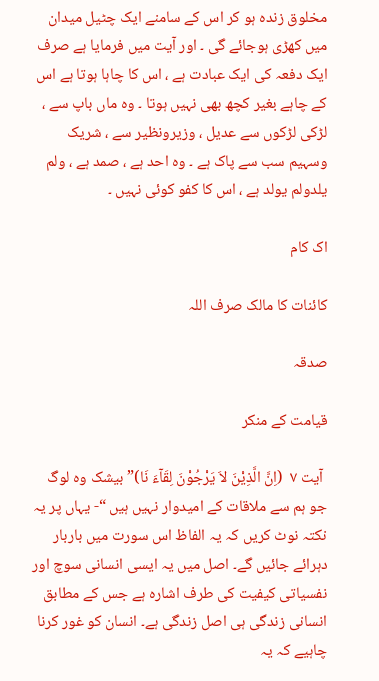مخلوق زندہ ہو کر اس کے سامنے ایک چٹیل میدان میں کھڑی ہوجائے گی ۔ اور آیت میں فرمایا ہے صرف ایک دفعہ کی ایک عبادت ہے ، اس کا چاہا ہوتا ہے اس کے چاہے بغیر کچھ بھی نہیں ہوتا ۔ وہ ماں باپ سے ، لڑکی لڑکوں سے عدیل ، وزیرونظیر سے ، شریک وسہیم سب سے پاک ہے ۔ وہ احد ہے ، صمد ہے ، ولم یلدولم یولد ہے ، اس کا کفو کوئی نہیں ۔

اک کام

کائنات کا مالک صرف اللہ

صدقہ

قیامت کے منکر

 آیت ٧  (اِنَّ الَّذِیْنَ لاَ یَرْجُوْنَ لِقَآءَ نَا)” بیشک وہ لوگ جو ہم سے ملاقات کے امیدوار نہیں ہیں “- یہاں پر یہ نکتہ نوٹ کریں کہ یہ الفاظ اس سورت میں باربار دہرائے جائیں گے۔ اصل میں یہ ایسی انسانی سوچ اور نفسیاتی کیفیت کی طرف اشارہ ہے جس کے مطابق انسانی زندگی ہی اصل زندگی ہے۔ انسان کو غور کرنا چاہیے کہ یہ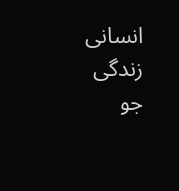انسانی زندگی جو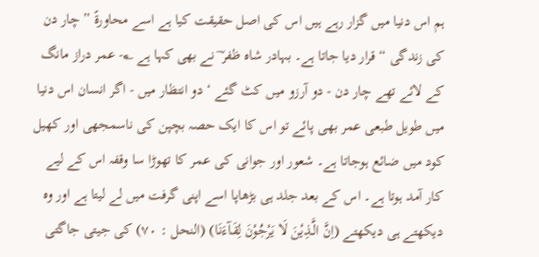ہم اس دنیا میں گزار رہے ہیں اس کی اصل حقیقت کیا ہے اسے محاورۃً ” چار دن کی زندگی “ قرار دیا جاتا ہے۔ بہادر شاہ ظفر ؔ نے بھی کہا ہے ؂- عمر دراز مانگ کے لائے تھے چار دن - دو آرزو میں کٹ گئے ‘ دو انتظار میں - اگر انسان اس دنیا میں طویل طبعی عمر بھی پائے تو اس کا ایک حصہ بچپن کی ناسمجھی اور کھیل کود میں ضائع ہوجاتا ہے۔ شعور اور جوانی کی عمر کا تھوڑا سا وقفہ اس کے لیے کار آمد ہوتا ہے۔ اس کے بعد جلد ہی بڑھاپا اسے اپنی گرفت میں لے لیتا ہے اور وہ دیکھتے ہی دیکھتے (اِنَّ الَّـذِيْنَ لَا يَرْجُوْنَ لِقَـآءَنَا) (النحل : ٧٠) کی جیتی جاگتی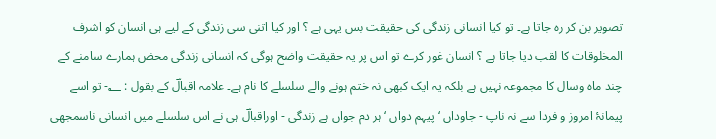تصویر بن کر رہ جاتا ہے۔ تو کیا انسانی زندگی کی حقیقت بس یہی ہے ؟ اور کیا اتنی سی زندگی کے لیے ہی انسان کو اشرف المخلوقات کا لقب دیا جاتا ہے ؟ انسان غور کرے تو اس پر یہ حقیقت واضح ہوگی کہ انسانی زندگی محض ہمارے سامنے کے چند ماہ وسال کا مجموعہ نہیں ہے بلکہ یہ ایک کبھی نہ ختم ہونے والے سلسلے کا نام ہے۔ علامہ اقبالؔ کے بقول : ؂- تو اسے پیمانۂ امروز و فردا سے نہ ناپ - جاوداں ‘ پیہم دواں ‘ ہر دم جواں ہے زندگی - اوراقبالؔ ہی نے اس سلسلے میں انسانی ناسمجھی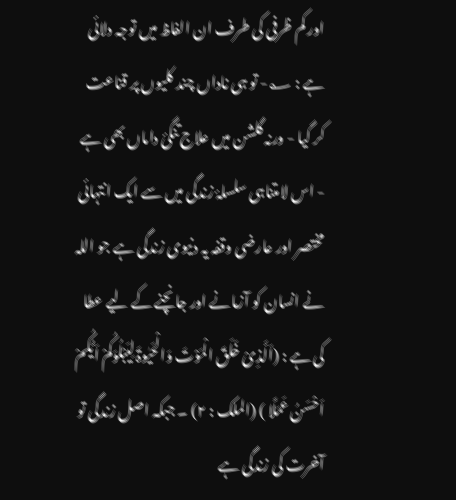اور کم ظرفی کی طرف ان الفاظ میں توجہ دلائی ہے : ؂- تو ہی ناداں چند کلیوں پر قناعت کر گیا - ورنہ گلشن میں علاج تنگئ داماں بھی ہے - اس لامتناہی سلسلۂ زندگی میں سے ایک انتہائی مختصر اور عارضی وقفہ یہ دنیوی زندگی ہے جو اللہ نے انسان کو آزمانے اور جانچنے کے لیے عطا کی ہے : (اَلَّذِیْ خَلَقَ الْمَوْتَ وَالْحَیٰوۃَ لِیَبْلُوَکُمْ اَیُّکُمْ اَحْسَنُ عَمَلًا ) (الملک : ٢) ۔ جبکہ اصل زندگی تو آخرت کی زندگی ہے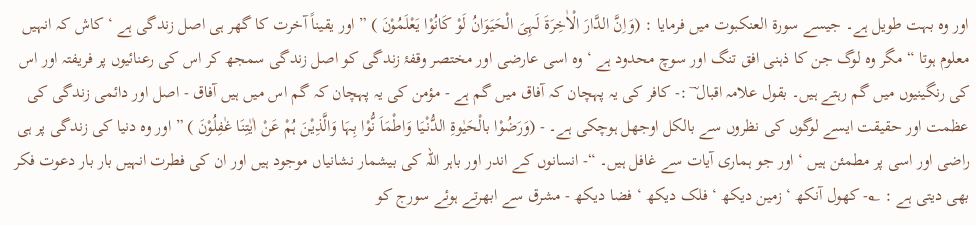اور وہ بہت طویل ہے۔ جیسے سورة العنکبوت میں فرمایا : (وَاِنَّ الدَّارَ الْاٰخِرَۃَ لَہِیَ الْحَیَوَانُ لَوْ کَانُوْا یَعْلَمُوْنَ ) ” اور یقیناً آخرت کا گھر ہی اصل زندگی ہے ‘ کاش کہ انہیں معلوم ہوتا “ مگر وہ لوگ جن کا ذہنی افق تنگ اور سوچ محدود ہے ‘ وہ اسی عارضی اور مختصر وقفۂ زندگی کو اصل زندگی سمجھ کر اس کی رعنائیوں پر فریفتہ اور اس کی رنگینیوں میں گم رہتے ہیں۔ بقول علامہ اقبال ؔ :- کافر کی یہ پہچان کہ آفاق میں گم ہے - مؤمن کی یہ پہچان کہ گم اس میں ہیں آفاق - اصل اور دائمی زندگی کی عظمت اور حقیقت ایسے لوگوں کی نظروں سے بالکل اوجھل ہوچکی ہے۔ - (وَرَضُوْا بالْحَیٰوۃِ الدُّنْیَا وَاطْمَاَ نُّوْا بِہَا وَالَّذِیْنَ ہُمْ عَنْ اٰیٰتِنَا غٰفِلُوْنَ ) ” اور وہ دنیا کی زندگی پر ہی راضی اور اسی پر مطمئن ہیں ‘ اور جو ہماری آیات سے غافل ہیں۔ “- انسانوں کے اندر اور باہر اللہ کی بیشمار نشانیاں موجود ہیں اور ان کی فطرت انہیں بار بار دعوت فکر بھی دیتی ہے : ؂- کھول آنکھ ‘ زمین دیکھ ‘ فلک دیکھ ‘ فضا دیکھ - مشرق سے ابھرتے ہوئے سورج کو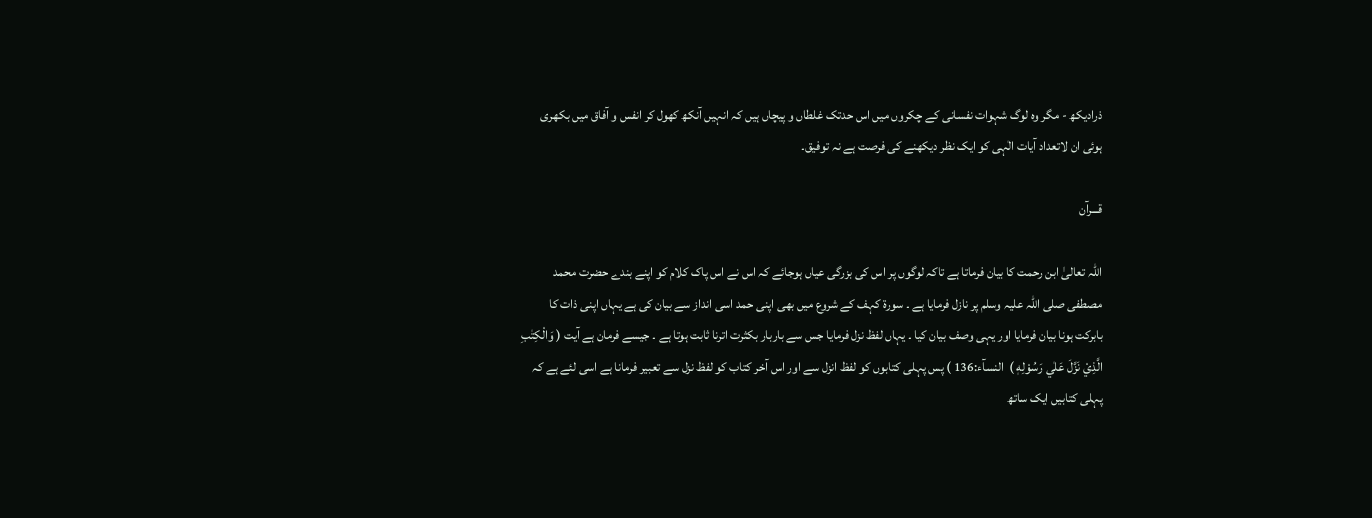ذرادیکھ - مگر وہ لوگ شہوات نفسانی کے چکروں میں اس حدتک غلطاں و پیچاں ہیں کہ انہیں آنکھ کھول کر انفس و آفاق میں بکھری ہوئی ان لاتعداد آیات الٰہی کو ایک نظر دیکھنے کی فرصت ہے نہ توفیق۔

قـــرآن

اللہ تعالیٰ ابن رحمت کا بیان فرماتا ہے تاکہ لوگوں پر اس کی بزرگی عیاں ہوجائے کہ اس نے اس پاک کلام کو اپنے بندے حضرت محمد مصطفی صلی اللہ علیہ وسلم پر نازل فرمایا ہے ۔ سورۃ کہف کے شروع میں بھی اپنی حمد اسی انداز سے بیان کی ہے یہاں اپنی ذات کا بابرکت ہونا بیان فرمایا اور یہی وصف بیان کیا ۔ یہاں لفظ نزل فرمایا جس سے باربار بکثرت اترنا ثابت ہوتا ہے ۔ جیسے فرمان ہے آیت ( وَالْكِتٰبِ الَّذِيْ نَزَّلَ عَلٰي رَسُوْلِهٖ )  النسآء:136 ) پس پہلی کتابوں کو لفظ انزل سے اور اس آخر کتاب کو لفظ نزل سے تعبیر فرمانا ہے اسی لئے ہے کہ پہلی کتابیں ایک ساتھ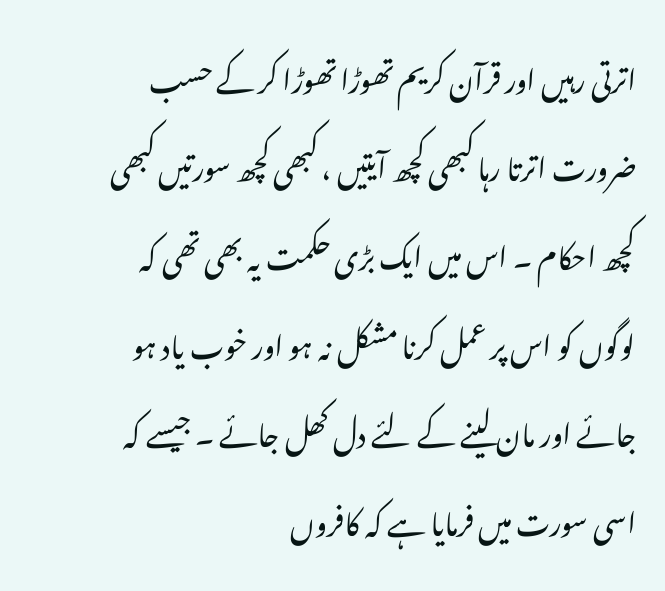اترتی رہیں اور قرآن کریم تھوڑا تھوڑا کر کے حسب ضرورت اترتا رہا کبھی کچھ آیتیں ، کبھی کچھ سورتیں کبھی کچھ احکام ۔ اس میں ایک بڑی حکمت یہ بھی تھی کہ لوگوں کو اس پر عمل کرنا مشکل نہ ہو اور خوب یاد ہو جائے اور مان لینے کے لئے دل کھل جائے ۔ جیسے کہ اسی سورت میں فرمایا ہے کہ کافروں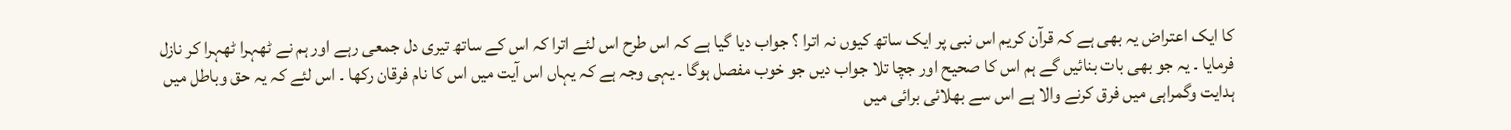کا ایک اعتراض یہ بھی ہے کہ قرآن کریم اس نبی پر ایک ساتھ کیوں نہ اترا ؟ جواب دیا گیا ہے کہ اس طرح اس لئے اترا کہ اس کے ساتھ تیری دل جمعی رہے اور ہم نے ٹھہرا ٹھہرا کر نازل فرمایا ۔ یہ جو بھی بات بنائیں گے ہم اس کا صحیح اور جچا تلا جواب دیں جو خوب مفصل ہوگا ۔ یہی وجہ ہے کہ یہاں اس آیت میں اس کا نام فرقان رکھا ۔ اس لئے کہ یہ حق وباطل میں ہدایت وگمراہی میں فرق کرنے والا ہے اس سے بھلائی برائی میں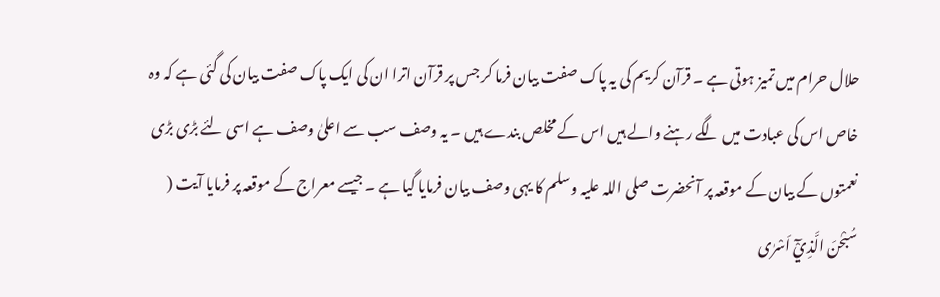حلال حرام میں تمیز ہوتی ہے ۔ قرآن کریم کی یہ پاک صفت بیان فرما کر جس پر قرآن اترا ان کی ایک پاک صفت بیان کی گئی ہے کہ وہ خاص اس کی عبادت میں لگے رہنے والے ہیں اس کے مخلص بندے ہیں ۔ یہ وصف سب سے اعلیٰ وصف ہے اسی لئے بڑی بڑی نعمتوں کے بیان کے موقعہ پر آنحضرت صلی اللہ علیہ وسلم کا یہی وصف بیان فرمایا گیا ہے ۔ جیسے معراج کے موقعہ پر فرمایا آیت ( سُبْحٰنَ الَّذِيْٓ اَسْرٰى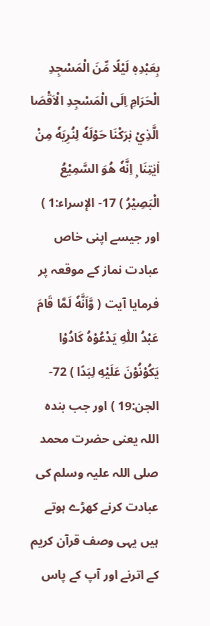بِعَبْدِهٖ لَيْلًا مِّنَ الْمَسْجِدِ الْحَرَامِ اِلَى الْمَسْجِدِ الْاَقْصَا الَّذِيْ بٰرَكْنَا حَوْلَهٗ لِنُرِيَهٗ مِنْ اٰيٰتِنَا ۭ اِنَّهٗ هُوَ السَّمِيْعُ الْبَصِيْرُ ) 17- الإسراء:1 ) اور جیسے اپنی خاص عبادت نماز کے موقعہ پر فرمایا آیت ( وَّاَنَّهٗ لَمَّا قَامَ عَبْدُ اللّٰهِ يَدْعُوْهُ كَادُوْا يَكُوْنُوْنَ عَلَيْهِ لِبَدًا ) 72- الجن:19 ) اور جب بندہ اللہ یعنی حضرت محمد صلی اللہ علیہ وسلم کی عبادت کرنے کھڑے ہوتے ہیں یہی وصف قرآن کریم کے اترنے اور آپ کے پاس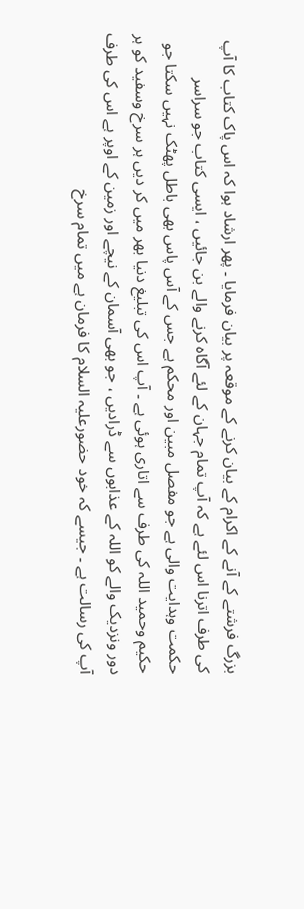بزرگ فرشتے کے آنے کے اکرام کے بیان کرنے کے موقعہ پر بیان فرمایا ۔ پھر ارشاد ہوا کہ اس پاک کتاب کا آپ کی طرف اترنا اس لئے ہے کہ آپ تمام جہان کے لئے آگاہ کرنے والے بن جائیں ، ایسی کتاب جو سراسر حکمت وہدایت والی ہے جو مفصل مبین اور محکم ہے جس کے آس پاس بھی باطل پھٹک نہیں سکتا جو حکیم وحمید اللہ کی طرف سے اتاری ہوئی ہے ۔ آپ اس کی تبلیغ دنیا بھر میں کر دیں ہر سرخ وسفید کو ہر دور ونزدیک والے کو اللہ کے عذابوں سے ڈرادیں ، جو بھی آسمان کے نیچے اور زمین کے اوپر ہے اس کی طرف آپ کی رسالت ہے ۔ جیسے کہ خود حضورعلیہ السلام کا فرمان ہے میں تمام سرخ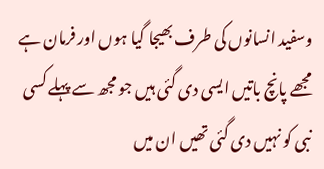وسفید انسانوں کی طرف بھیجا گیا ہوں اور فرمان ہے مجھے پانچ باتیں ایسی دی گئی ہیں جو مجھ سے پہلے کسی نبی کو نہیں دی گئی تھیں ان میں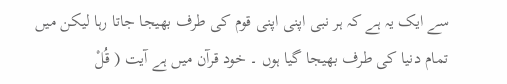سے ایک یہ ہے کہ ہر نبی اپنی اپنی قوم کی طرف بھیجا جاتا رہا لیکن میں تمام دنیا کی طرف بھیجا گیا ہوں ۔ خود قرآن میں ہے آیت ( قُلْ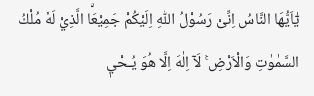يٰٓاَيُّھَا النَّاسُ اِنِّىْ رَسُوْلُ اللّٰهِ اِلَيْكُمْ جَمِيْعَۨا الَّذِيْ لَهٗ مُلْكُ السَّمٰوٰتِ وَالْاَرْضِ ۚ لَآ اِلٰهَ اِلَّا هُوَ يُـحْيٖ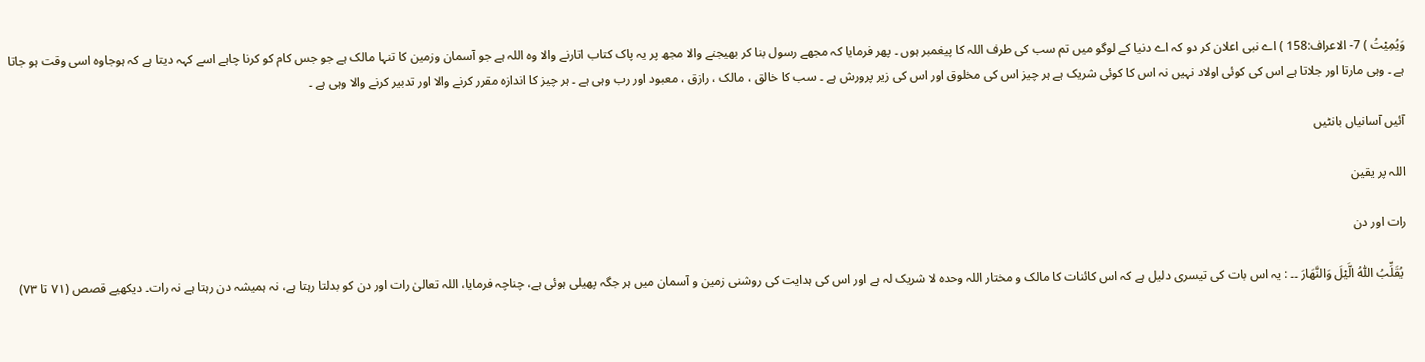وَيُمِيْتُ ) 7- الاعراف:158 ) اے نبی اعلان کر دو کہ اے دنیا کے لوگو میں تم سب کی طرف اللہ کا پیغمبر ہوں ۔ پھر فرمایا کہ مجھے رسول بنا کر بھیجنے والا مجھ پر یہ پاک کتاب اتارنے والا وہ اللہ ہے جو آسمان وزمین کا تنہا مالک ہے جو جس کام کو کرنا چاہے اسے کہہ دیتا ہے کہ ہوجاوہ اسی وقت ہو جاتا ہے ۔ وہی مارتا اور جلاتا ہے اس کی کوئی اولاد نہیں نہ اس کا کوئی شریک ہے ہر چیز اس کی مخلوق اور اس کی زیر پرورش ہے ۔ سب کا خالق ، مالک ، رازق ، معبود اور رب وہی ہے ۔ ہر چیز کا اندازہ مقرر کرنے والا اور تدبیر کرنے والا وہی ہے ۔

آئیں آسانیاں بانٹیں

اللہ پر یقین

رات اور دن

 يُقَلِّبُ اللّٰهُ الَّيْلَ وَالنَّهَارَ ۔۔ : یہ اس بات کی تیسری دلیل ہے کہ اس کائنات کا مالک و مختار اللہ وحدہ لا شریک لہ ہے اور اس کی ہدایت کی روشنی زمین و آسمان میں ہر جگہ پھیلی ہوئی ہے، چناچہ فرمایا، اللہ تعالیٰ رات اور دن کو بدلتا رہتا ہے، نہ ہمیشہ دن رہتا ہے نہ رات۔ دیکھیے قصص (٧١ تا ٧٣)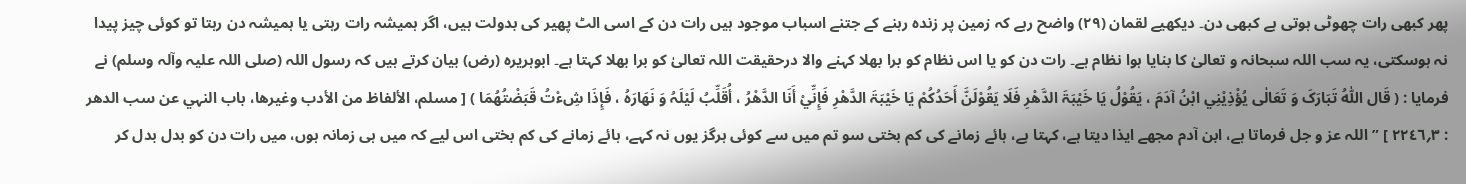پھر کبھی رات چھوٹی ہوتی ہے کبھی دن۔ دیکھیے لقمان (٢٩) واضح رہے کہ زمین پر زندہ رہنے کے جتنے اسباب موجود ہیں رات دن کے اسی الٹ پھیر کی بدولت ہیں، اگر ہمیشہ رات رہتی یا ہمیشہ دن رہتا تو کوئی چیز پیدا نہ ہوسکتی، یہ سب اللہ سبحانہ و تعالیٰ کا بنایا ہوا نظام ہے۔ رات دن کو یا اس نظام کو برا بھلا کہنے والا درحقیقت اللہ تعالیٰ کو برا بھلا کہتا ہے۔ ابوہریرہ (رض) بیان کرتے ہیں کہ رسول اللہ (صلی اللہ علیہ وآلہ وسلم) نے فرمایا : ( قَال اللّٰہُ تَبَارَکَ وَ تَعَالٰی یُؤْذِیْنِي ابْنُ آدَمَ ، یَقُوْلُ یَا خَیْبَۃَ الدَّھْرِ فَلَا یَقُوْلَنَّ أَحَدُکُمْ یَا خَیْبَۃَ الدَّھْرِ فَإِنِّيْ أَنَا الدَّھْرُ ، أُقَلِّبُ لَیْلَہُ وَ نَھَارَہُ ، فَإِذَا شِءْتُ قَبَضْتُھُمَا ) [ مسلم، الألفاظ من الأدب وغیرھا، باب النہي عن سب الدھر : ٣؍٢٢٤٦ ] ” اللہ عز و جل فرماتا ہے، ابن آدم مجھے ایذا دیتا ہے، کہتا ہے، ہائے زمانے کی کم بختی سو تم میں سے کوئی ہرگز یوں نہ کہے، ہائے زمانے کی کم بختی اس لیے کہ میں ہی زمانہ ہوں، میں رات دن کو بدل بدل کر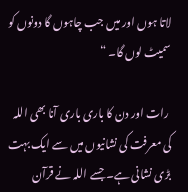لاتا ہوں اور میں جب چاہوں گا دونوں کو سمیٹ لوں گا۔ “

 رات اور دن کا باری باری آنا بھی اللہ کی معرفت کی نشانیوں میں سے ایک بہت بڑی نشانی ہے۔ جسے اللہ نے قرآن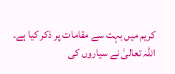کریم میں بہت سے مقامات پر ذکر کیا ہے۔ اللہ تعالیٰ نے سیاروں کی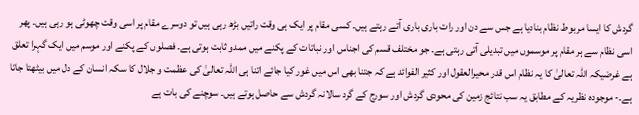گردش کا ایسا مربوط نظام بنادیا ہے جس سے دن اور رات باری باری آتے رہتے ہیں۔ کسی مقام پر ایک ہی وقت راتیں بڑھ رہی ہیں تو دوسرے مقام پر اسی وقت چھوٹی ہو رہی ہیں۔ پھر اسی نظام سے ہر مقام پر موسموں میں تبدیلی آتی رہتی ہے۔ جو مختلف قسم کی اجناس اور نباتات کے پکنے میں ممدو ثابت ہوتی ہے۔ فصلوں کے پکنے اور موسم میں ایک گہرا تعلق ہے غرضیکہ اللہ تعالیٰ کا یہ نظام اس قدر محیرالعقول اور کثیر الفوائد ہے کہ جتنا بھی اس میں غور کیا جائے اتنا ہی اللہ تعالیٰ کی عظمت و جلال کا سکہ انسان کے دل میں بیٹھتا جاتا ہے۔- موجودہ نظریہ کے مطابق یہ سب نتائج زمین کی محودی گردش اور سورج کے گرد سالانہ گردش سے حاصل ہوتے ہیں۔ سوچنے کی بات ہے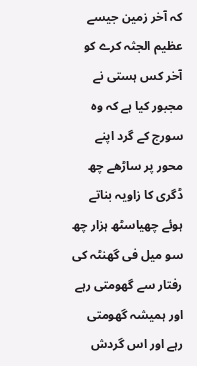کہ آخر زمین جیسے عظیم الجثہ کرے کو آخر کس ہستی نے مجبور کیا ہے کہ وہ سورج کے گرد اپنے محور پر ساڑھے چھ ڈگری کا زاویہ بناتے ہوئے چھیاسٹھ ہزار چھ سو میل فی گھنٹہ کی رفتار سے گھومتی رہے اور ہمیشہ گھومتی رہے اور اس گردش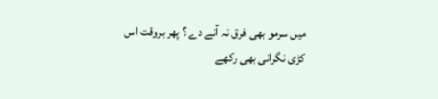میں سرمو بھی فرق نہ آنے دے ؟ پھر بروقت اس کڑی نگرانی بھی رکھے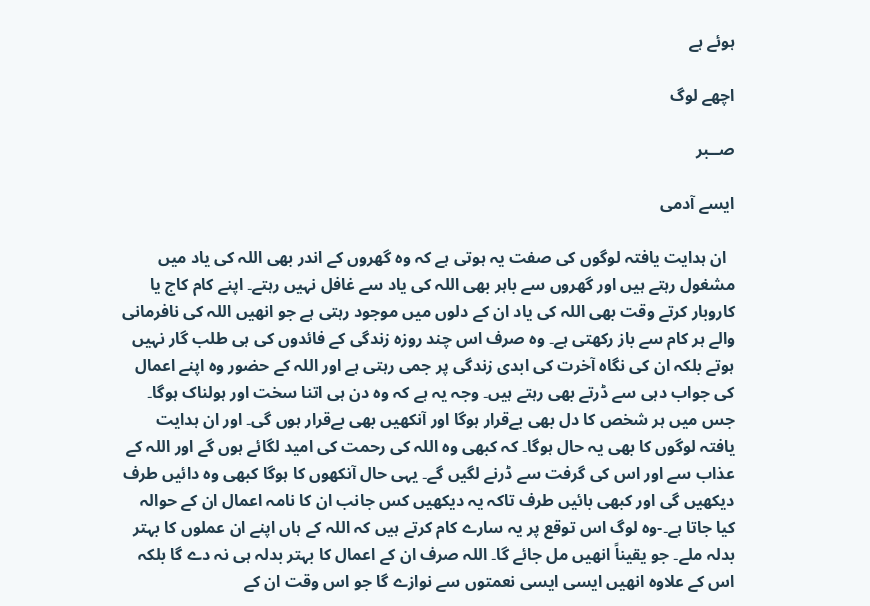ہوئے ہے

اچھے لوگ

صــبر

ایسے آدمی

  ان ہدایت یافتہ لوگوں کی صفت یہ ہوتی ہے کہ وہ گھروں کے اندر بھی اللہ کی یاد میں مشغول رہتے ہیں اور گھروں سے باہر بھی اللہ کی یاد سے غافل نہیں رہتے۔ اپنے کام کاج یا کاروبار کرتے وقت بھی اللہ کی یاد ان کے دلوں میں موجود رہتی ہے جو انھیں اللہ کی نافرمانی والے ہر کام سے باز رکھتی ہے۔ وہ صرف اس چند روزہ زندگی کے فائدوں کی ہی طلب گار نہیں ہوتے بلکہ ان کی نگاہ آخرت کی ابدی زندگی پر جمی رہتی ہے اور اللہ کے حضور وہ اپنے اعمال کی جواب دہی سے ڈرتے بھی رہتے ہیں۔ وجہ یہ ہے کہ وہ دن ہی اتنا سخت اور ہولناک ہوگا۔ جس میں ہر شخص کا دل بھی بےقرار ہوگا اور آنکھیں بھی بےقرار ہوں گی۔ اور ان ہدایت یافتہ لوگوں کا بھی یہ حال ہوگا۔ کہ کبھی وہ اللہ کی رحمت کی امید لگائے ہوں گے اور اللہ کے عذاب سے اور اس کی گرفت سے ڈرنے لگیں گے۔ یہی حال آنکھوں کا ہوگا کبھی وہ دائیں طرف دیکھیں گی اور کبھی بائیں طرف تاکہ یہ دیکھیں کس جانب ان کا نامہ اعمال ان کے حوالہ کیا جاتا ہے۔-وہ لوگ اس توقع پر یہ سارے کام کرتے ہیں کہ اللہ کے ہاں اپنے ان عملوں کا بہتر بدلہ ملے۔ جو یقیناً انھیں مل جائے گا۔ اللہ صرف ان کے اعمال کا بہتر بدلہ ہی نہ دے گا بلکہ اس کے علاوہ انھیں ایسی ایسی نعمتوں سے نوازے گا جو اس وقت ان کے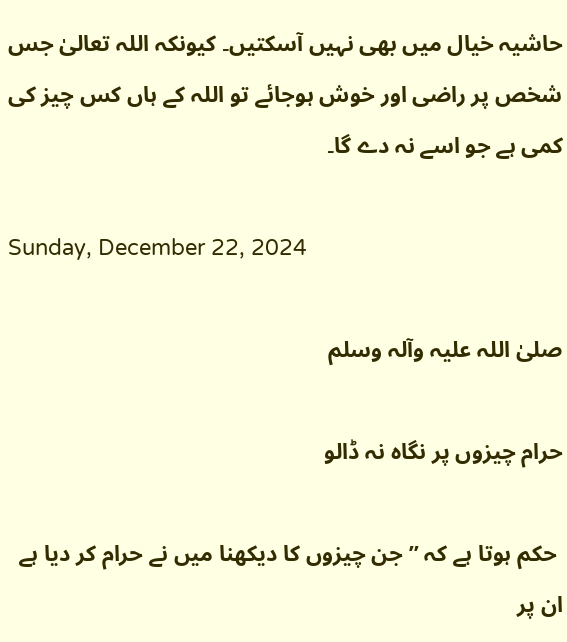حاشیہ خیال میں بھی نہیں آسکتیں۔ کیونکہ اللہ تعالیٰ جس شخص پر راضی اور خوش ہوجائے تو اللہ کے ہاں کس چیز کی کمی ہے جو اسے نہ دے گا۔

Sunday, December 22, 2024

صلیٰ اللہ علیہ وآلہ وسلم

حرام چیزوں پر نگاہ نہ ڈالو

 حکم ہوتا ہے کہ ” جن چیزوں کا دیکھنا میں نے حرام کر دیا ہے ان پر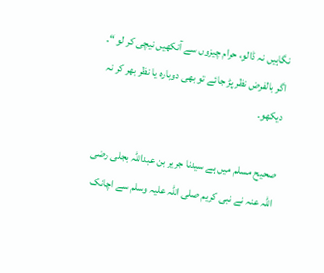نگاہیں نہ ڈالو، حرام چیزوں سے آنکھیں نیچی کر لو “۔ اگر بالفرض نظر پڑ جائے تو بھی دوبارہ یا نظر بھر کر نہ دیکھو۔

صحیح مسلم میں ہے سیدنا جریر بن عبداللہ بجلی رضی اللہ عنہ نے نبی کریم صلی اللہ علیہ وسلم سے اچانک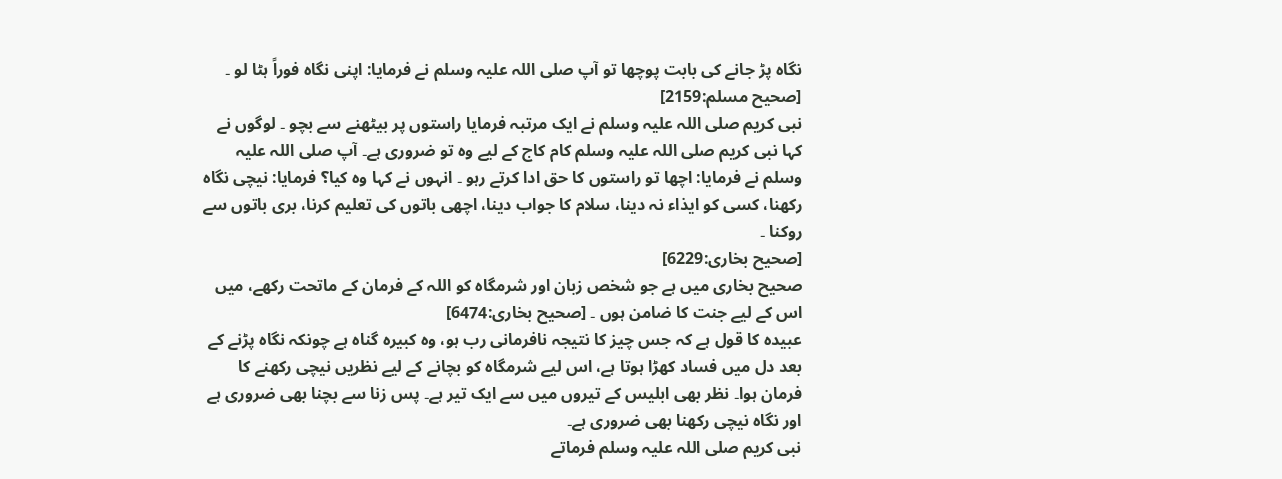نگاہ پڑ جانے کی بابت پوچھا تو آپ صلی اللہ علیہ وسلم نے فرمایا: اپنی نگاہ فوراً ہٹا لو ۔ [صحیح مسلم:2159]
نبی کریم صلی اللہ علیہ وسلم نے ایک مرتبہ فرمایا راستوں پر بیٹھنے سے بچو ۔ لوگوں نے کہا نبی کریم صلی اللہ علیہ وسلم کام کاج کے لیے وہ تو ضروری ہے۔ آپ صلی اللہ علیہ وسلم نے فرمایا: اچھا تو راستوں کا حق ادا کرتے رہو ۔ انہوں نے کہا وہ کیا؟ فرمایا: نیچی نگاہ رکھنا، کسی کو ایذاء نہ دینا، سلام کا جواب دینا، اچھی باتوں کی تعلیم کرنا، بری باتوں سے روکنا ۔
[صحیح بخاری:6229]
صحیح بخاری میں ہے جو شخص زبان اور شرمگاہ کو اللہ کے فرمان کے ماتحت رکھے، میں اس کے لیے جنت کا ضامن ہوں ۔ [صحیح بخاری:6474]
عبیدہ کا قول ہے کہ جس چیز کا نتیجہ نافرمانی رب ہو، وہ کبیرہ گناہ ہے چونکہ نگاہ پڑنے کے بعد دل میں فساد کھڑا ہوتا ہے، اس لیے شرمگاہ کو بچانے کے لیے نظریں نیچی رکھنے کا فرمان ہوا۔ نظر بھی ابلیس کے تیروں میں سے ایک تیر ہے۔ پس زنا سے بچنا بھی ضروری ہے اور نگاہ نیچی رکھنا بھی ضروری ہے۔
نبی کریم صلی اللہ علیہ وسلم فرماتے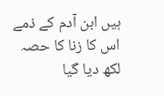ہیں ابن آدم کے ذمے اس کا زنا کا حصہ لکھ دیا گیا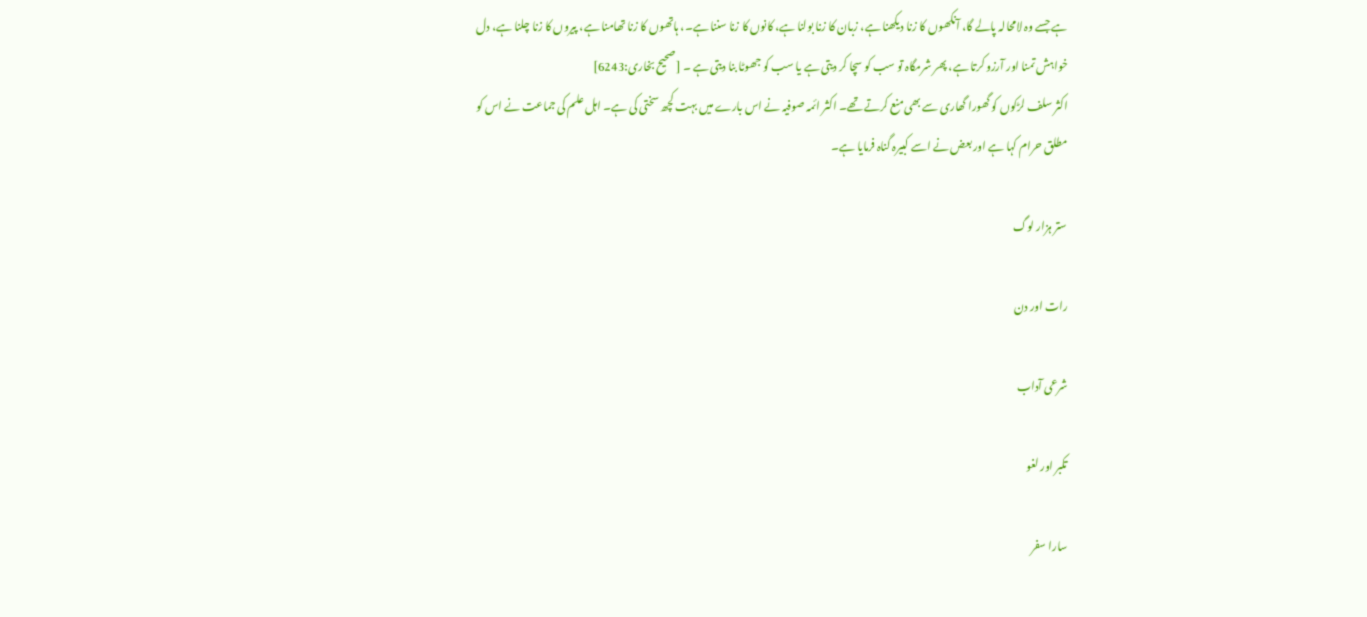ہے جسے وہ لامحالہ پالے گا، آنکھوں کا زنا دیکھنا ہے، زبان کا زنا بولنا ہے، کانوں کا زنا سننا ہے۔، ہاتھوں کا زنا تھامنا ہے، پیروں کا زنا چلنا ہے، دل خواہش تمنا اور آرزو کرتا ہے، پھر شرمگاہ تو سب کو سچا کر دیتی ہے یا سب کو جھوٹا بنا دیتی ہے ۔ [صحیح بخاری:6243]
اکثر سلف لڑکوں کو گھورا گھاری سے بھی منع کرتے تھے۔ اکثر ائمہ صوفیہ نے اس بارے میں بہت کچھ سختی کی ہے۔ اہل علم کی جماعت نے اس کو مطلق حرام کہا ہے اور بعض نے اسے کبیرہ گناہ فرمایا ہے۔

ستر ہزار لوگ

رات اور دن

شرعی آداب

تکبر اور لغو

سارا سفر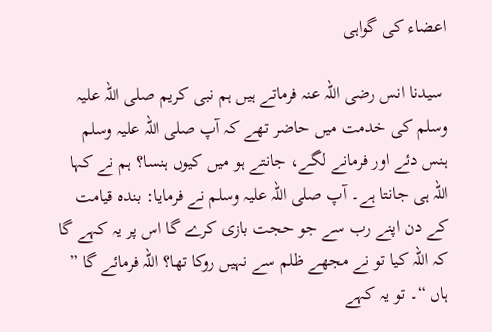اعضاء کی گواہی

 سیدنا انس رضی اللہ عنہ فرماتے ہیں ہم نبی کریم صلی اللہ علیہ وسلم کی خدمت میں حاضر تھے کہ آپ صلی اللہ علیہ وسلم ہنس دئے اور فرمانے لگے، جانتے ہو میں کیوں ہنسا؟ ہم نے کہا اللہ ہی جانتا ہے۔ آپ صلی اللہ علیہ وسلم نے فرمایا: بندہ قیامت کے دن اپنے رب سے جو حجت بازی کرے گا اس پر یہ کہے گا کہ اللہ کیا تو نے مجھے ظلم سے نہیں روکا تھا؟ اللہ فرمائے گا ” ہاں “۔ تو یہ کہے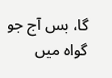گا، بس آج جو گواہ میں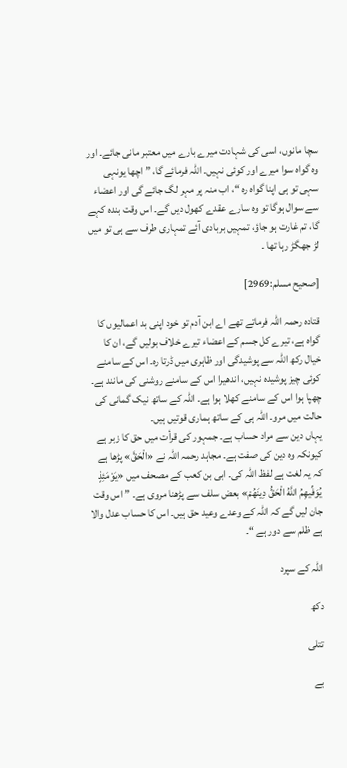سچا مانوں، اسی کی شہادت میرے بارے میں معتبر مانی جائے۔ اور وہ گواہ سوا میرے اور کوئی نہیں۔ اللہ فرمائے گا، ” اچھا یونہی سہی تو ہی اپنا گواہ رہ “، اب منہ پر مہر لگ جائے گی اور اعضاء سے سوال ہوگا تو وہ سارے عقدے کھول دیں گے۔ اس وقت بندہ کہے گا، تم غارت ہو جاؤ، تمہیں بربادی آئے تمہاری طرف سے ہی تو میں لڑ جھگڑ رہا تھا ۔

[صحیح مسلم:2969]

قتادہ رحمہ اللہ فرماتے تھے اے ابن آدم تو خود اپنی بد اعمالیوں کا گواہ ہے، تیرے کل جسم کے اعضاء تیرے خلاف بولیں گے، ان کا خیال رکھ اللہ سے پوشیدگی اور ظاہری میں ڈرتا رہ۔ اس کے سامنے کوئی چیز پوشیدہ نہیں، اندھیرا اس کے سامنے روشنی کی مانند ہے۔ چھپا ہوا اس کے سامنے کھلا ہوا ہے۔ اللہ کے ساتھ نیک گمانی کی حالت میں مرو۔ اللہ ہی کے ساتھ ہماری قوتیں ہیں۔
یہاں دین سے مراد حساب ہے۔ جمہور کی قرأت میں حق کا زبر ہے کیونکہ وہ دین کی صفت ہے۔ مجاہد رحمہ اللہ نے «الْحَقَّ» پڑھا ہے کہ یہ لغت ہے لفظ اللہ کی۔ ابی بن کعب کے مصحف میں «يَوْمَئِذٍ يُوَفِّيهِمُ اللَّهُ الْحَقُّ دِينَهُمْ» بعض سلف سے پڑھنا مروی ہے۔ ” اس وقت جان لیں گے کہ اللہ کے وعدے وعید حق ہیں۔ اس کا حساب عدل والا ہے ظلم سے دور ہے “۔

اللہ کے سپرد

دکھ

تتلی

بے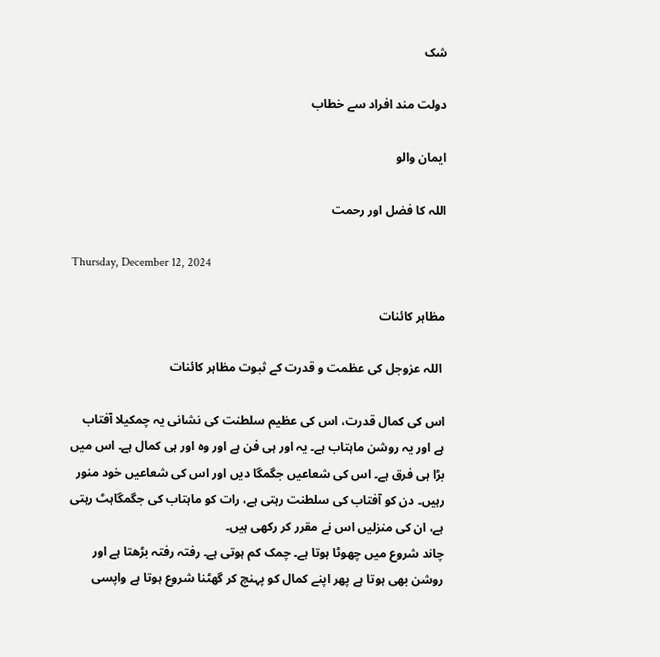شک

دولت مند افراد سے خطاب

ایمان والو

اللہ کا فضل اور رحمت

Thursday, December 12, 2024

مظاہر کائنات

 اللہ عزوجل کی عظمت و قدرت کے ثبوت مظاہر کائنات

اس کی کمال قدرت، اس کی عظیم سلطنت کی نشانی یہ چمکیلا آفتاب ہے اور یہ روشن ماہتاب ہے۔ یہ اور ہی فن ہے اور وہ اور ہی کمال ہے۔ اس میں بڑا ہی فرق ہے۔ اس کی شعاعیں جگمگا دیں اور اس کی شعاعیں خود منور رہیں۔ دن کو آفتاب کی سلطنت رہتی ہے، رات کو ماہتاب کی جگمگاہٹ رہتی ہے، ان کی منزلیں اس نے مقرر کر رکھی ہیں۔
چاند شروع میں چھوٹا ہوتا ہے۔ چمک کم ہوتی ہے۔ رفتہ رفتہ بڑھتا ہے اور روشن بھی ہوتا ہے پھر اپنے کمال کو پہنچ کر گھٹنا شروع ہوتا ہے واپسی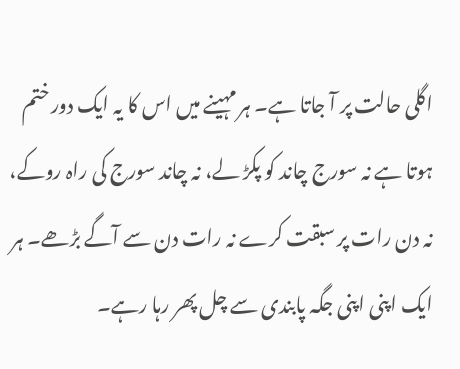اگلی حالت پر آ جاتا ہے۔ ہر مہینے میں اس کا یہ ایک دور ختم ہوتا ہے نہ سورج چاند کو پکڑ لے، نہ چاند سورج کی راہ روکے، نہ دن رات پر سبقت کرے نہ رات دن سے آگے بڑھے۔ ہر ایک اپنی اپنی جگہ پابندی سے چل پھر رہا رہے۔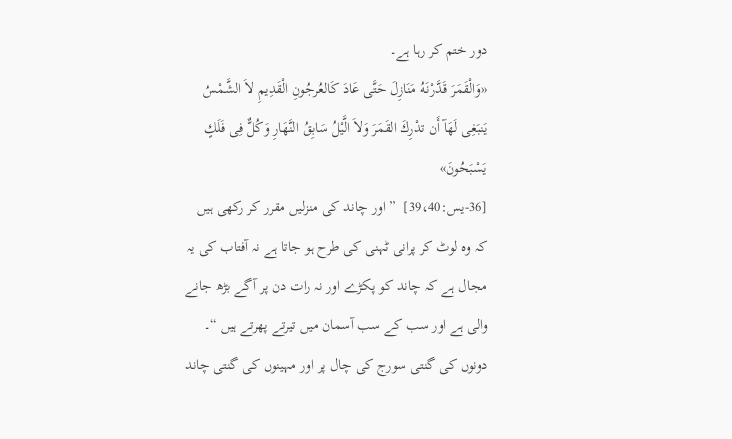دور ختم کر رہا ہے۔
«وَالْقَمَرَ قَدَّرْنَـهُ مَنَازِلَ حَتَّى عَادَ كَالعُرجُونِ الْقَدِيمِ لاَ الشَّمْسُ يَنبَغِى لَهَآ أَن تدْرِكَ القَمَرَ وَلاَ الَّيْلُ سَابِقُ النَّهَارِ وَكُلٌّ فِى فَلَكٍ يَسْبَحُونَ»
[36-يس:39،40]  ” اور چاند کی منزلیں مقرر کر رکھی ہیں کہ وہ لوٹ کر پرانی ٹہنی کی طرح ہو جاتا ہے نہ آفتاب کی یہ مجال ہے کہ چاند کو پکڑے اور نہ رات دن پر آگے بڑھ جانے والی ہے اور سب کے سب آسمان میں تیرتے پھرتے ہیں “۔
دونوں کی گنتی سورج کی چال پر اور مہینوں کی گنتی چاند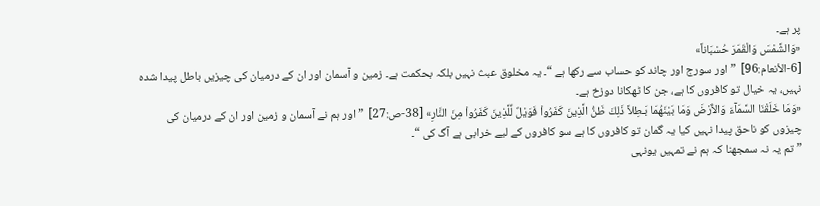پر ہے۔
«وَالشَّمْسَ وَالْقَمَرَ حُسْبَاناً»
[6-الأنعام:96]  ” اور سورج اور چاند کو حساب سے رکھا ہے “۔ یہ مخلوق عبث نہیں بلکہ بحکمت ہے۔ زمین و آسمان اور ان کے درمیان کی چیزیں باطل پیدا شدہ نہیں، یہ خیال تو کافروں کا ہے، جن کا ٹھکانا دوزخ ہے۔
«وَمَا خَلَقْنَا السَّمَآءَ وَالاٌّرْضَ وَمَا بَيْنَهُمَا بَـطِلاً ذَلِكَ ظَنُّ الَّذِينَ كَفَرُواْ فَوَيْلٌ لِّلَّذِينَ كَفَرُواْ مِنَ النَّارِ» [38-ص:27]  ” اور ہم نے آسمان و زمین اور ان کے درمیان کی چیزوں کو ناحق پیدا نہیں کیا یہ گمان تو کافروں کا ہے سو کافروں کے لیے خرابی ہے آگ کی “۔
” تم یہ نہ سمجھنا کہ ہم نے تمہیں یونہی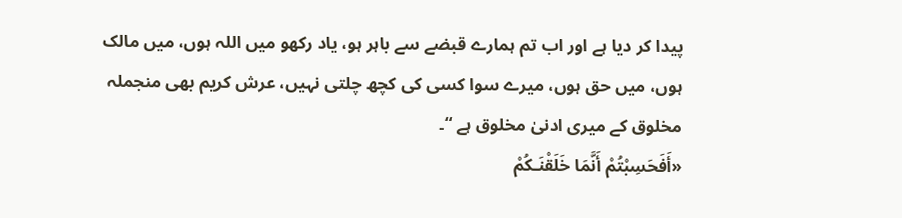پیدا کر دیا ہے اور اب تم ہمارے قبضے سے باہر ہو، یاد رکھو میں اللہ ہوں، میں مالک ہوں، میں حق ہوں، میرے سوا کسی کی کچھ چلتی نہیں، عرش کریم بھی منجملہ مخلوق کے میری ادنیٰ مخلوق ہے “۔
«أَفَحَسِبْتُمْ أَنَّمَا خَلَقْنَـكُمْ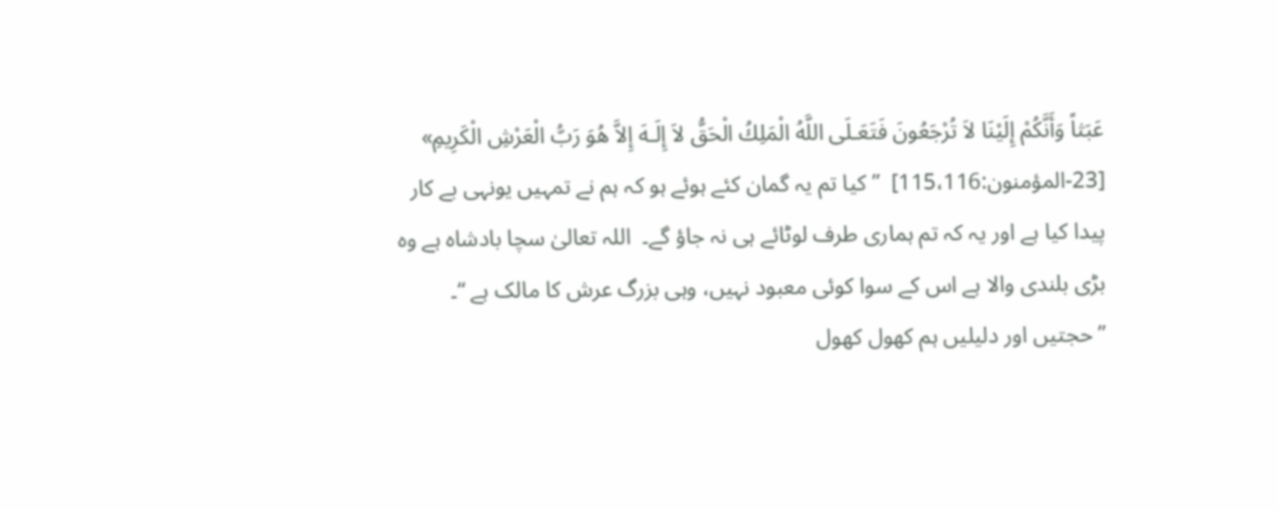عَبَثاً وَأَنَّكُمْ إِلَيْنَا لاَ تُرْجَعُونَ فَتَعَـلَى اللَّهُ الْمَلِكُ الْحَقُّ لاَ إِلَـهَ إِلاَّ هُوَ رَبُّ الْعَرْشِ الْكَرِيمِ»
[23-المؤمنون:115،116]  ” کیا تم یہ گمان کئے ہوئے ہو کہ ہم نے تمہیں یونہی بے کار پیدا کیا ہے اور یہ کہ تم ہماری طرف لوٹائے ہی نہ جاؤ گے۔  اللہ تعالیٰ سچا بادشاہ ہے وہ بڑی بلندی والا ہے اس کے سوا کوئی معبود نہیں، وہی بزرگ عرش کا مالک ہے “۔
” حجتیں اور دلیلیں ہم کھول کھول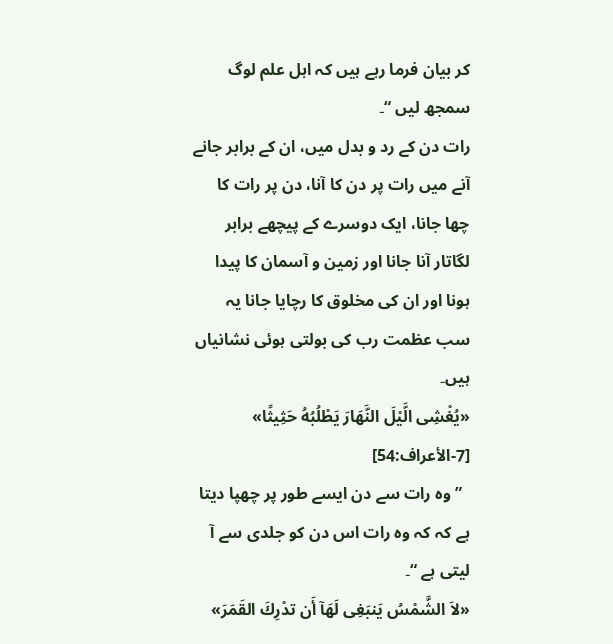کر بیان فرما رہے ہیں کہ اہل علم لوگ سمجھ لیں “۔
رات دن کے رد و بدل میں، ان کے برابر جانے آنے میں رات پر دن کا آنا، دن پر رات کا چھا جانا، ایک دوسرے کے پیچھے برابر لگاتار آنا جانا اور زمین و آسمان کا پیدا ہونا اور ان کی مخلوق کا رچایا جانا یہ سب عظمت رب کی بولتی ہوئی نشانیاں ہیں۔
«يُغْشِى الَّيْلَ النَّهَارَ يَطْلُبُهُ حَثِيثًا»
[7-الأعراف:54]
  ” وہ رات سے دن ایسے طور پر چھپا دیتا ہے کہ کہ وہ رات اس دن کو جلدی سے آ لیتی ہے “۔
«لاَ الشَّمْسُ يَنبَغِى لَهَآ أَن تدْرِكَ القَمَرَ»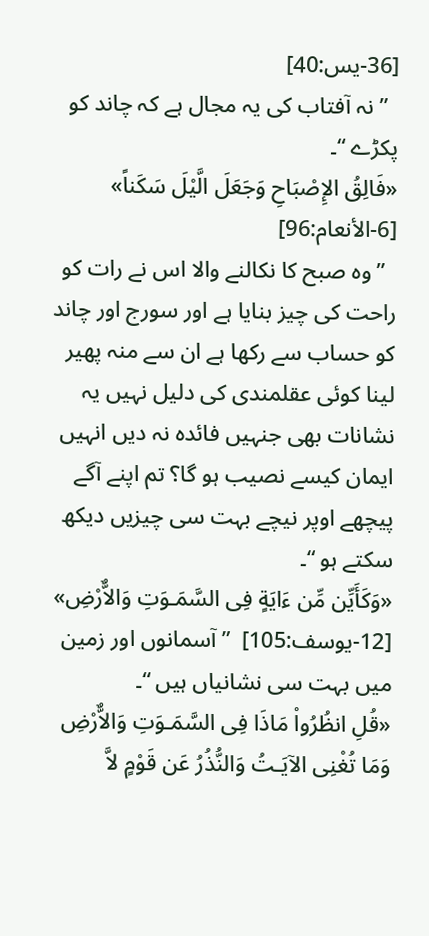[36-يس:40]
  ” نہ آفتاب کی یہ مجال ہے کہ چاند کو پکڑے “۔
«فَالِقُ الإِصْبَاحِ وَجَعَلَ الَّيْلَ سَكَناً»
[6-الأنعام:96]
  ” وہ صبح کا نکالنے والا اس نے رات کو راحت کی چیز بنایا ہے اور سورج اور چاند کو حساب سے رکھا ہے ان سے منہ پھیر لینا کوئی عقلمندی کی دلیل نہیں یہ نشانات بھی جنہیں فائدہ نہ دیں انہیں ایمان کیسے نصیب ہو گا؟ تم اپنے آگے پیچھے اوپر نیچے بہت سی چیزیں دیکھ سکتے ہو “۔
«وَكَأَيِّن مِّن ءَايَةٍ فِى السَّمَـوَتِ وَالاٌّرْضِ»
[12-يوسف:105]  ” آسمانوں اور زمین میں بہت سی نشانیاں ہیں “۔
«قُلِ انظُرُواْ مَاذَا فِى السَّمَـوَتِ وَالاٌّرْضِ وَمَا تُغْنِى الآيَـتُ وَالنُّذُرُ عَن قَوْمٍ لاَّ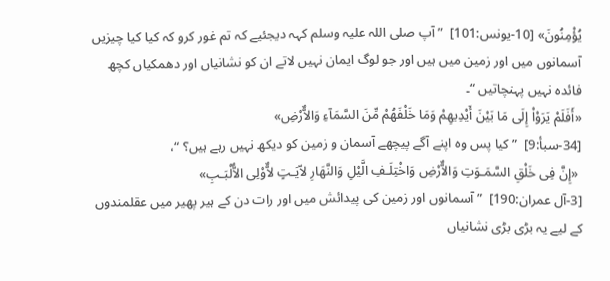يُؤْمِنُونَ» [10-يونس:101]  ” آپ صلی اللہ علیہ وسلم کہہ دیجئیے کہ تم غور کرو کہ کیا کیا چیزیں آسمانوں میں اور زمین میں ہیں اور جو لوگ ایمان نہیں لاتے ان کو نشانیاں اور دھمکیاں کچھ فائدہ نہیں پہنچاتیں “۔
«أَفَلَمْ يَرَوْاْ إِلَى مَا بَيْنَ أَيْدِيهِمْ وَمَا خَلْفَهُمْ مِّنَ السَّمَآءِ وَالاٌّرْضِ»
[34-سبأ:9]  ” کیا پس وہ اپنے آگے پیچھے آسمان و زمین کو دیکھ نہیں رہے ہیں؟ “،
 «إِنَّ فِى خَلْقِ السَّمَـوَتِ وَالاٌّرْضِ وَاخْتِلَـفِ الَّيْلِ وَالنَّهَارِ لاّيَـتٍ لاٌّوْلِى الاٌّلْبَـبِ»
[3-آل عمران:190]  ” آسمانوں اور زمین کی پیدائش میں اور رات دن کے ہیر پھیر میں عقلمندوں کے لیے یہ بڑی بڑی نشانیاں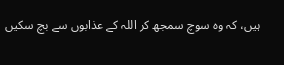ہیں، کہ وہ سوچ سمجھ کر اللہ کے عذابوں سے بچ سکیں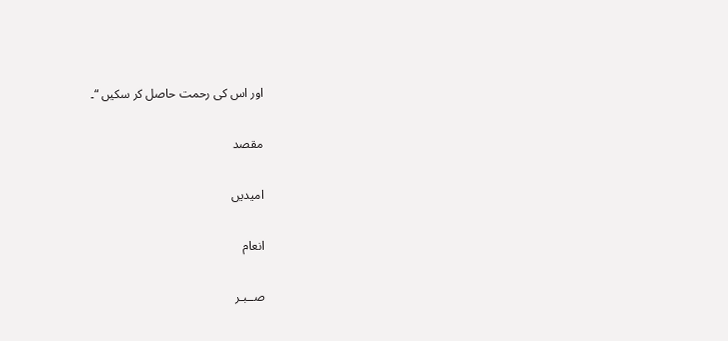اور اس کی رحمت حاصل کر سکیں “۔

مقصد

امیدیں

انعام

صــبـر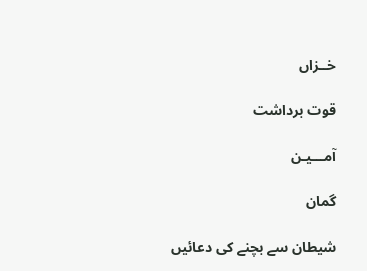خــزاں

قوت برداشت

آمـــیـن

گمان

شیطان سے بچنے کی دعائیں